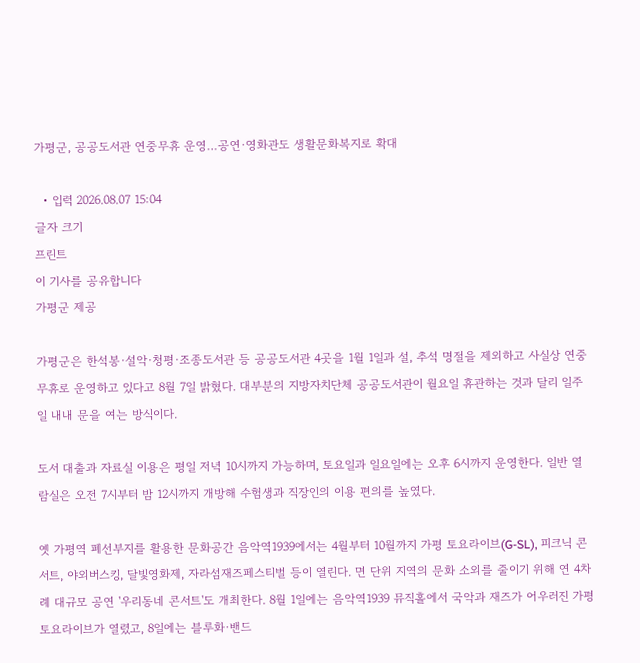가평군, 공공도서관 연중무휴 운영…공연·영화관도 생활문화복지로 확대

  • 입력 2026.08.07 15:04
글자 크기
프린트
이 기사를 공유합니다
가평군 제공

가평군은 한석봉·설악·청평·조종도서관 등 공공도서관 4곳을 1월 1일과 설, 추석 명절을 제외하고 사실상 연중무휴로 운영하고 있다고 8월 7일 밝혔다. 대부분의 지방자치단체 공공도서관이 월요일 휴관하는 것과 달리 일주일 내내 문을 여는 방식이다.

도서 대출과 자료실 이용은 평일 저녁 10시까지 가능하며, 토요일과 일요일에는 오후 6시까지 운영한다. 일반 열람실은 오전 7시부터 밤 12시까지 개방해 수험생과 직장인의 이용 편의를 높였다.

옛 가평역 폐선부지를 활용한 문화공간 음악역1939에서는 4월부터 10월까지 가평 토요라이브(G-SL), 피크닉 콘서트, 야외버스킹, 달빛영화제, 자라섬재즈페스티벌 등이 열린다. 면 단위 지역의 문화 소외를 줄이기 위해 연 4차례 대규모 공연 '우리동네 콘서트'도 개최한다. 8월 1일에는 음악역1939 뮤직홀에서 국악과 재즈가 어우러진 가평 토요라이브가 열렸고, 8일에는 블루화·밴드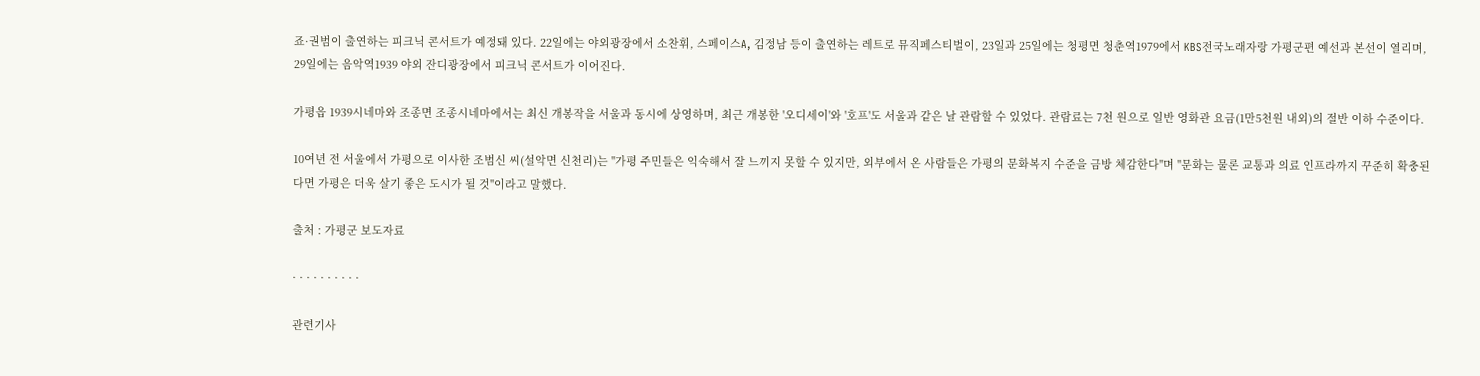죠·권범이 출연하는 피크닉 콘서트가 예정돼 있다. 22일에는 야외광장에서 소찬휘, 스페이스A, 김정남 등이 출연하는 레트로 뮤직페스티벌이, 23일과 25일에는 청평면 청춘역1979에서 KBS전국노래자랑 가평군편 예선과 본선이 열리며, 29일에는 음악역1939 야외 잔디광장에서 피크닉 콘서트가 이어진다.

가평읍 1939시네마와 조종면 조종시네마에서는 최신 개봉작을 서울과 동시에 상영하며, 최근 개봉한 '오디세이'와 '호프'도 서울과 같은 날 관람할 수 있었다. 관람료는 7천 원으로 일반 영화관 요금(1만5천원 내외)의 절반 이하 수준이다.

10여년 전 서울에서 가평으로 이사한 조범신 씨(설악면 신천리)는 "가평 주민들은 익숙해서 잘 느끼지 못할 수 있지만, 외부에서 온 사람들은 가평의 문화복지 수준을 금방 체감한다"며 "문화는 물론 교통과 의료 인프라까지 꾸준히 확충된다면 가평은 더욱 살기 좋은 도시가 될 것"이라고 말했다.

출처 : 가평군 보도자료

· · · · · · · · · ·

관련기사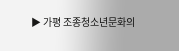▶ 가평 조종청소년문화의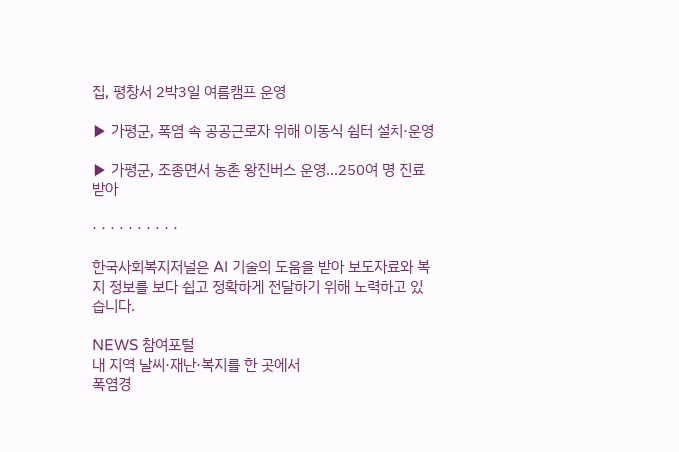집, 평창서 2박3일 여름캠프 운영

▶ 가평군, 폭염 속 공공근로자 위해 이동식 쉼터 설치·운영

▶ 가평군, 조종면서 농촌 왕진버스 운영…250여 명 진료받아

· · · · · · · · · ·

한국사회복지저널은 AI 기술의 도움을 받아 보도자료와 복지 정보를 보다 쉽고 정확하게 전달하기 위해 노력하고 있습니다.

NEWS 참여포털
내 지역 날씨·재난·복지를 한 곳에서
폭염경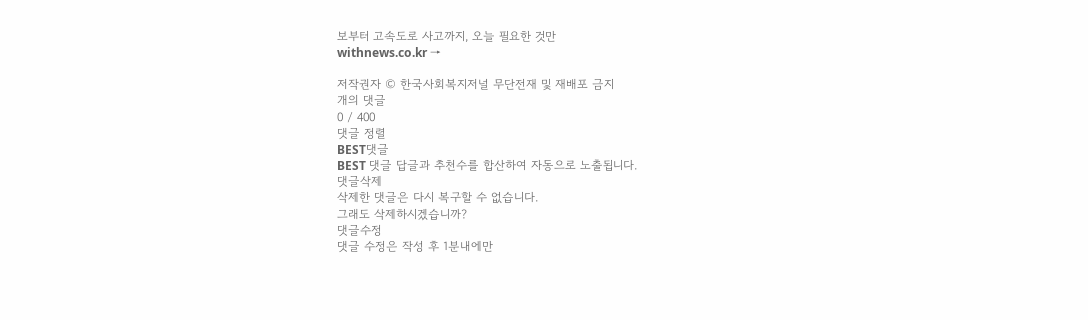보부터 고속도로 사고까지, 오늘 필요한 것만
withnews.co.kr →

저작권자 © 한국사회복지저널 무단전재 및 재배포 금지
개의 댓글
0 / 400
댓글 정렬
BEST댓글
BEST 댓글 답글과 추천수를 합산하여 자동으로 노출됩니다.
댓글삭제
삭제한 댓글은 다시 복구할 수 없습니다.
그래도 삭제하시겠습니까?
댓글수정
댓글 수정은 작성 후 1분내에만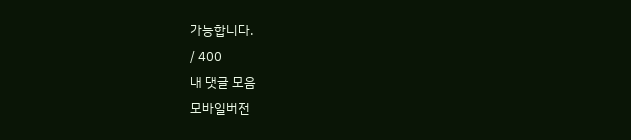가능합니다.
/ 400
내 댓글 모음
모바일버전